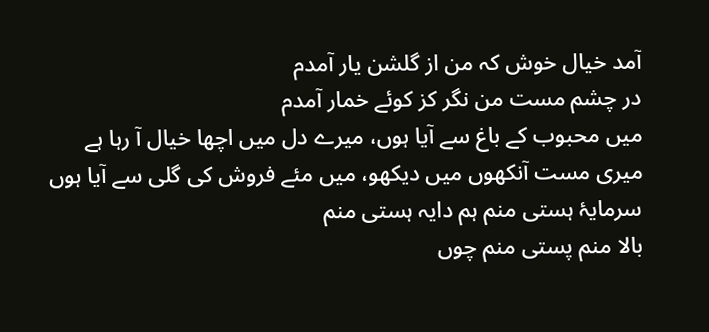آمد خیال خوش کہ من از گلشن یار آمدم
در چشم مست من نگر کز کوئے خمار آمدم
میں محبوب کے باغ سے آیا ہوں، میرے دل میں اچھا خیال آ رہا ہے
میری مست آنکھوں میں دیکھو، میں مئے فروش کی گلی سے آیا ہوں
سرمایۂ ہستی منم ہم دایہ ہستی منم
بالا منم پستی منم چوں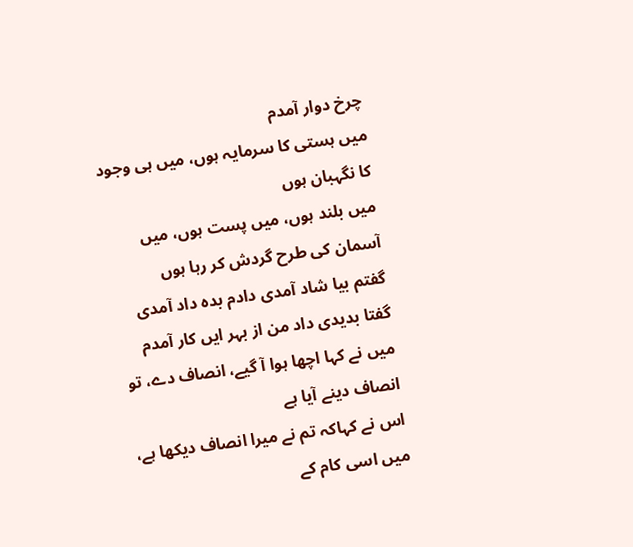چرخ دوار آمدم
میں ہستی کا سرمایہ ہوں، میں ہی وجود کا نگہبان ہوں
میں بلند ہوں، میں پست ہوں، میں آسمان کی طرح گردش کر رہا ہوں
گفتم بیا شاد آمدی دادم بدہ داد آمدی
گفتا بدیدی داد من از بہر ایں کار آمدم
میں نے کہا اچھا ہوا آ گیے، انصاف دے، تو انصاف دینے آیا ہے
اس نے کہاکہ تم نے میرا انصاف دیکھا ہے، میں اسی کام کے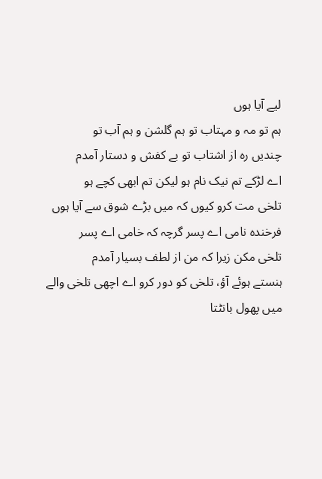لیے آیا ہوں
ہم تو مہ و مہتاب تو ہم گلشن و ہم آب تو
چندیں رہ از اشتاب تو بے کفش و دستار آمدم
اے لڑکے تم نیک نام ہو لیکن تم ابھی کچے ہو
تلخی مت کرو کیوں کہ میں بڑے شوق سے آیا ہوں
فرخندہ نامی اے پسر گرچہ کہ خامی اے پسر
تلخی مکن زیرا کہ من از لطف بسیار آمدم
ہنستے ہوئے آؤ، تلخی کو دور کرو اے اچھی تلخی والے
میں پھول بانٹتا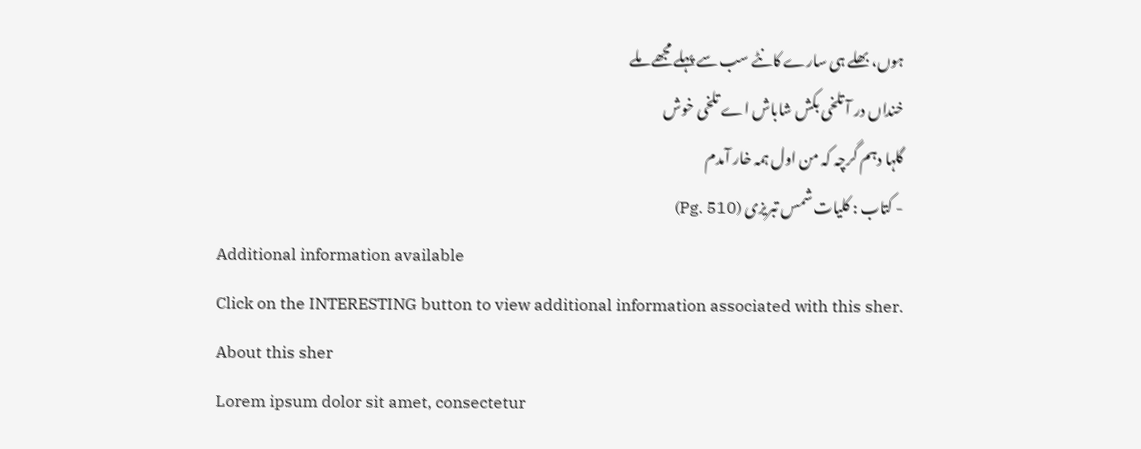ہوں، بھلے ہی سارے کانٹے سب سے پہلے مجھے ملے
خنداں در آ تلخی بکش شاباش اے تلخی خوش
گلہا دہم گرچہ کہ من اول ہمہ خار آمدم
- کتاب : کلیات شمس تبریزی (Pg. 510)
Additional information available
Click on the INTERESTING button to view additional information associated with this sher.
About this sher
Lorem ipsum dolor sit amet, consectetur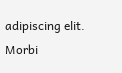adipiscing elit. Morbi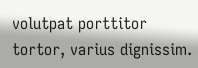volutpat porttitor tortor, varius dignissim.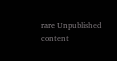rare Unpublished content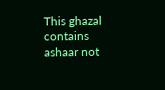This ghazal contains ashaar not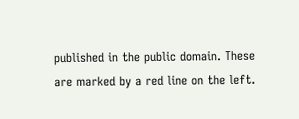published in the public domain. These are marked by a red line on the left.